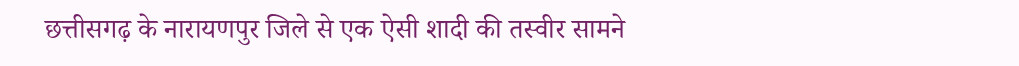छत्तीसगढ़ के नारायणपुर जिले से एक ऐसी शादी की तस्वीर सामने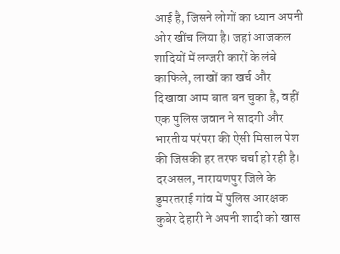आई है, जिसने लोगों का ध्यान अपनी ओर खींच लिया है। जहां आजकल शादियों में लग्जरी कारों के लंबे काफिले, लाखों का खर्च और दिखावा आम बात बन चुका है, वहीं एक पुलिस जवान ने सादगी और भारतीय परंपरा की ऐसी मिसाल पेश की जिसकी हर तरफ चर्चा हो रही है।
दरअसल, नारायणपुर जिले के डुमरतराई गांव में पुलिस आरक्षक कुबेर देहारी ने अपनी शादी को खास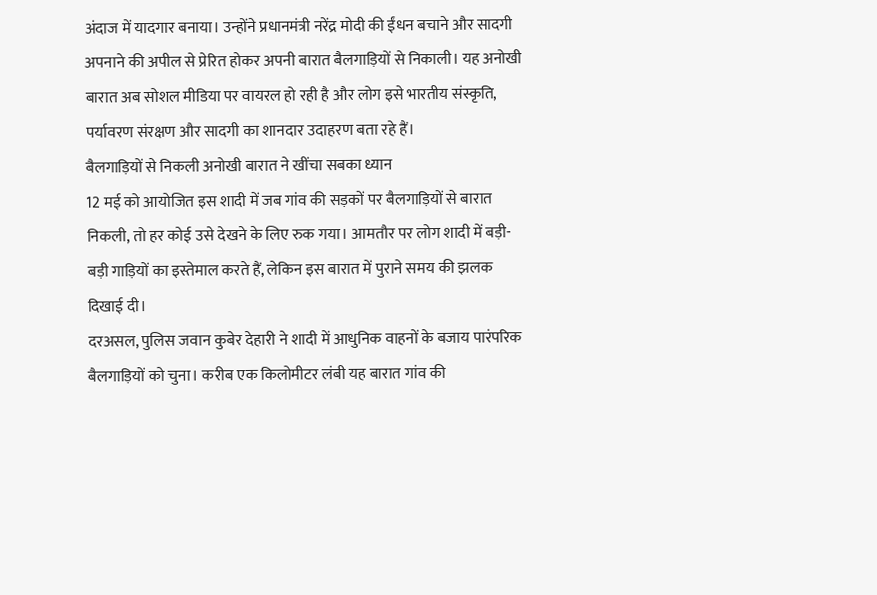अंदाज में यादगार बनाया। उन्होंने प्रधानमंत्री नरेंद्र मोदी की ईंधन बचाने और सादगी अपनाने की अपील से प्रेरित होकर अपनी बारात बैलगाड़ियों से निकाली। यह अनोखी बारात अब सोशल मीडिया पर वायरल हो रही है और लोग इसे भारतीय संस्कृति, पर्यावरण संरक्षण और सादगी का शानदार उदाहरण बता रहे हैं।
बैलगाड़ियों से निकली अनोखी बारात ने खींचा सबका ध्यान
12 मई को आयोजित इस शादी में जब गांव की सड़कों पर बैलगाड़ियों से बारात निकली, तो हर कोई उसे देखने के लिए रुक गया। आमतौर पर लोग शादी में बड़ी-बड़ी गाड़ियों का इस्तेमाल करते हैं, लेकिन इस बारात में पुराने समय की झलक दिखाई दी।
दरअसल, पुलिस जवान कुबेर देहारी ने शादी में आधुनिक वाहनों के बजाय पारंपरिक बैलगाड़ियों को चुना। करीब एक किलोमीटर लंबी यह बारात गांव की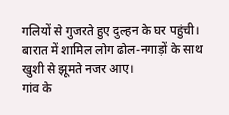गलियों से गुजरते हुए दुल्हन के घर पहुंची। बारात में शामिल लोग ढोल-नगाड़ों के साथ खुशी से झूमते नजर आए।
गांव के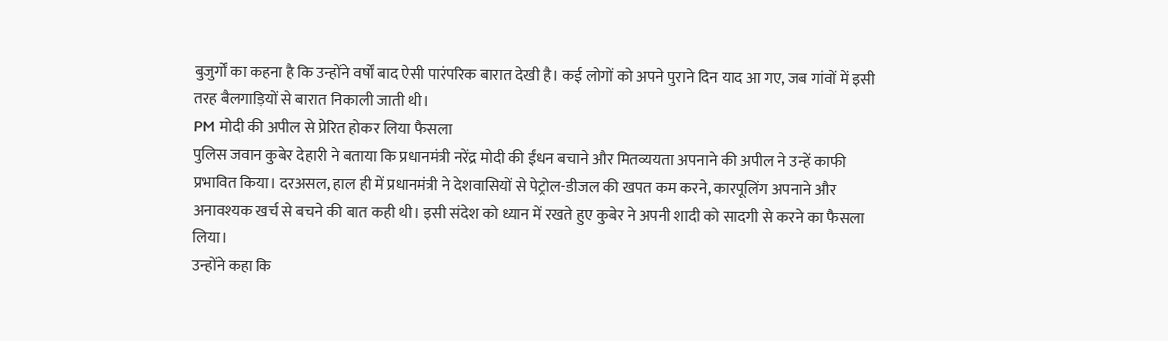बुजुर्गों का कहना है कि उन्होंने वर्षों बाद ऐसी पारंपरिक बारात देखी है। कई लोगों को अपने पुराने दिन याद आ गए, जब गांवों में इसी तरह बैलगाड़ियों से बारात निकाली जाती थी।
PM मोदी की अपील से प्रेरित होकर लिया फैसला
पुलिस जवान कुबेर देहारी ने बताया कि प्रधानमंत्री नरेंद्र मोदी की ईंधन बचाने और मितव्ययता अपनाने की अपील ने उन्हें काफी प्रभावित किया। दरअसल, हाल ही में प्रधानमंत्री ने देशवासियों से पेट्रोल-डीजल की खपत कम करने, कारपूलिंग अपनाने और अनावश्यक खर्च से बचने की बात कही थी। इसी संदेश को ध्यान में रखते हुए कुबेर ने अपनी शादी को सादगी से करने का फैसला लिया।
उन्होंने कहा कि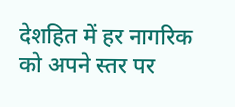देशहित में हर नागरिक को अपने स्तर पर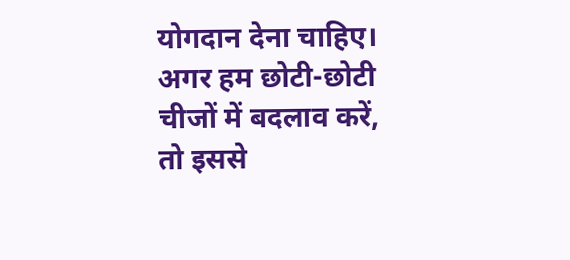योगदान देना चाहिए। अगर हम छोटी-छोटी चीजों में बदलाव करें, तो इससे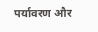पर्यावरण और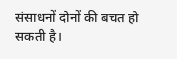संसाधनों दोनों की बचत हो सकती है।